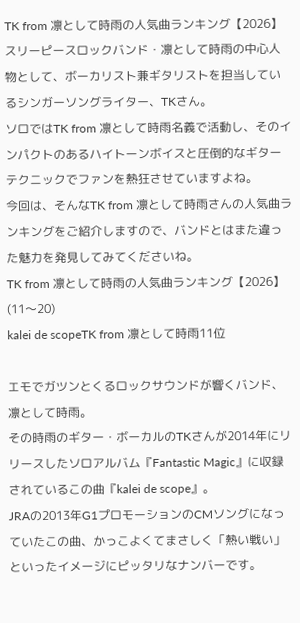TK from 凛として時雨の人気曲ランキング【2026】
スリーピースロックバンド・凛として時雨の中心人物として、ボーカリスト兼ギタリストを担当しているシンガーソングライター、TKさん。
ソロではTK from 凛として時雨名義で活動し、そのインパクトのあるハイトーンボイスと圧倒的なギターテクニックでファンを熱狂させていますよね。
今回は、そんなTK from 凛として時雨さんの人気曲ランキングをご紹介しますので、バンドとはまた違った魅力を発見してみてくださいね。
TK from 凛として時雨の人気曲ランキング【2026】(11〜20)
kalei de scopeTK from 凛として時雨11位

エモでガツンとくるロックサウンドが響くバンド、凛として時雨。
その時雨のギター・ボーカルのTKさんが2014年にリリースしたソロアルバム『Fantastic Magic』に収録されているこの曲『kalei de scope』。
JRAの2013年G1プロモーションのCMソングになっていたこの曲、かっこよくてまさしく「熱い戦い」といったイメージにピッタリなナンバーです。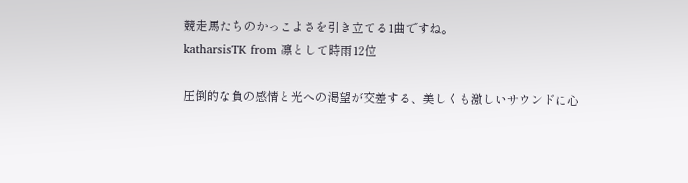競走馬たちのかっこよさを引き立てる1曲ですね。
katharsisTK from 凛として時雨12位

圧倒的な負の感情と光への渇望が交差する、美しくも激しいサウンドに心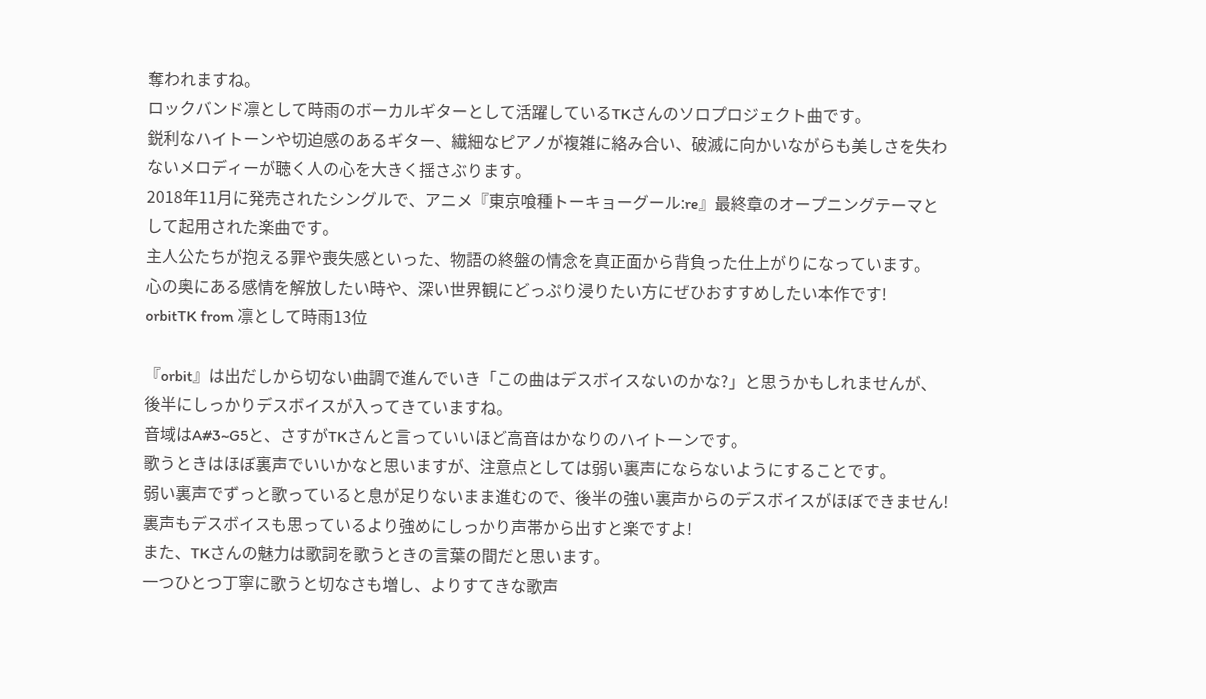奪われますね。
ロックバンド凛として時雨のボーカルギターとして活躍しているTKさんのソロプロジェクト曲です。
鋭利なハイトーンや切迫感のあるギター、繊細なピアノが複雑に絡み合い、破滅に向かいながらも美しさを失わないメロディーが聴く人の心を大きく揺さぶります。
2018年11月に発売されたシングルで、アニメ『東京喰種トーキョーグール:re』最終章のオープニングテーマとして起用された楽曲です。
主人公たちが抱える罪や喪失感といった、物語の終盤の情念を真正面から背負った仕上がりになっています。
心の奥にある感情を解放したい時や、深い世界観にどっぷり浸りたい方にぜひおすすめしたい本作です!
orbitTK from 凛として時雨13位

『orbit』は出だしから切ない曲調で進んでいき「この曲はデスボイスないのかな?」と思うかもしれませんが、後半にしっかりデスボイスが入ってきていますね。
音域はA#3~G5と、さすがTKさんと言っていいほど高音はかなりのハイトーンです。
歌うときはほぼ裏声でいいかなと思いますが、注意点としては弱い裏声にならないようにすることです。
弱い裏声でずっと歌っていると息が足りないまま進むので、後半の強い裏声からのデスボイスがほぼできません!
裏声もデスボイスも思っているより強めにしっかり声帯から出すと楽ですよ!
また、TKさんの魅力は歌詞を歌うときの言葉の間だと思います。
一つひとつ丁寧に歌うと切なさも増し、よりすてきな歌声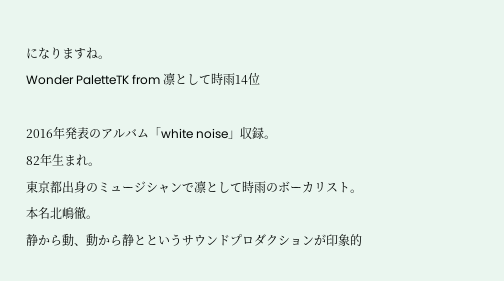になりますね。
Wonder PaletteTK from 凛として時雨14位

2016年発表のアルバム「white noise」収録。
82年生まれ。
東京都出身のミュージシャンで凛として時雨のボーカリスト。
本名北嶋徹。
静から動、動から静とというサウンドプロダクションが印象的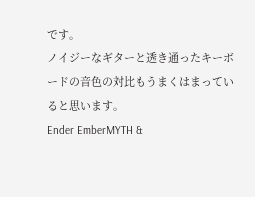です。
ノイジーなギターと透き通ったキーボードの音色の対比もうまくはまっていると思います。
Ender EmberMYTH &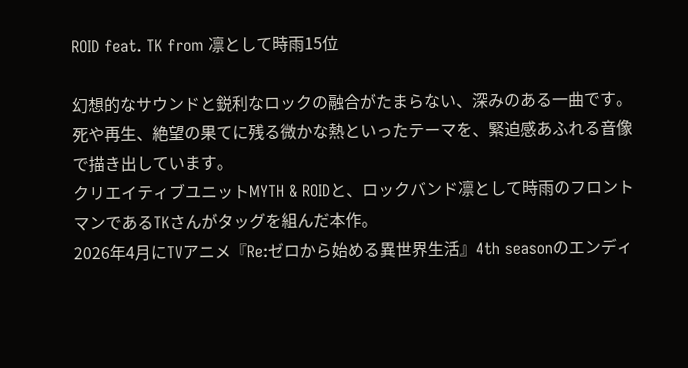ROID feat. TK from 凛として時雨15位

幻想的なサウンドと鋭利なロックの融合がたまらない、深みのある一曲です。
死や再生、絶望の果てに残る微かな熱といったテーマを、緊迫感あふれる音像で描き出しています。
クリエイティブユニットMYTH & ROIDと、ロックバンド凛として時雨のフロントマンであるTKさんがタッグを組んだ本作。
2026年4月にTVアニメ『Re:ゼロから始める異世界生活』4th seasonのエンディ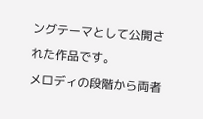ングテーマとして公開された作品です。
メロディの段階から両者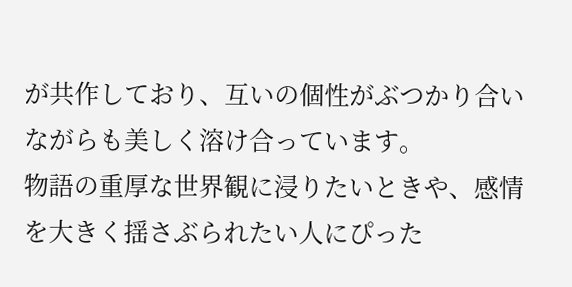が共作しており、互いの個性がぶつかり合いながらも美しく溶け合っています。
物語の重厚な世界観に浸りたいときや、感情を大きく揺さぶられたい人にぴった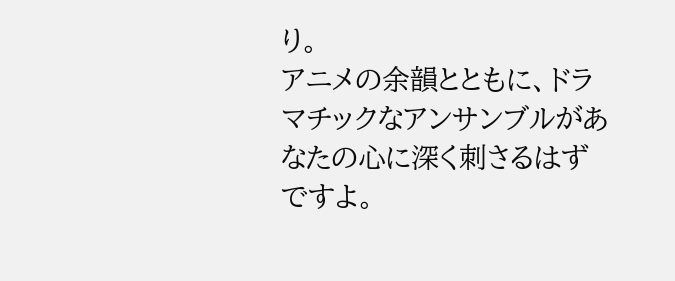り。
アニメの余韻とともに、ドラマチックなアンサンブルがあなたの心に深く刺さるはずですよ。